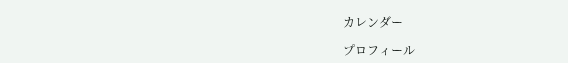カレンダー

プロフィール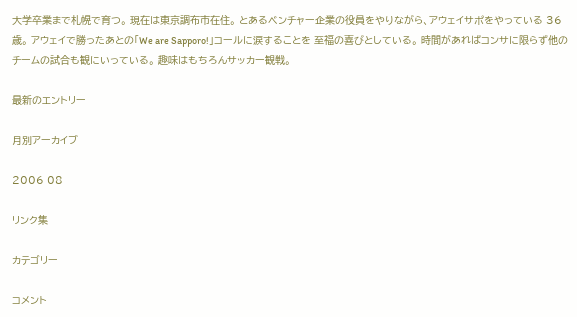大学卒業まで札幌で育つ。 現在は東京調布市在住。 とあるベンチャー企業の役員をやりながら、アウェイサポをやっている 36歳。 アウェイで勝ったあとの「We are Sapporo!」コールに涙することを 至福の喜びとしている。 時間があればコンサに限らず他のチームの試合も観にいっている。 趣味はもちろんサッカー観戦。

最新のエントリー

月別アーカイブ

2006 08

リンク集

カテゴリー

コメント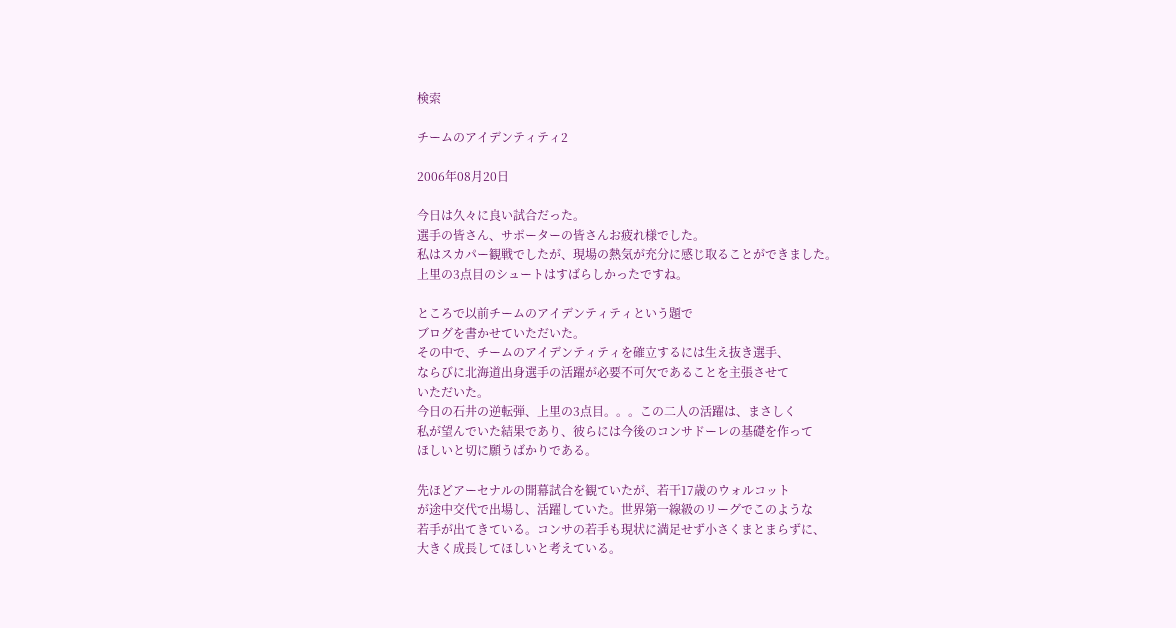検索

チームのアイデンティティ2

2006年08月20日

今日は久々に良い試合だった。
選手の皆さん、サポーターの皆さんお疲れ様でした。
私はスカパー観戦でしたが、現場の熱気が充分に感じ取ることができました。
上里の3点目のシュートはすばらしかったですね。

ところで以前チームのアイデンティティという題で
ブログを書かせていただいた。
その中で、チームのアイデンティティを確立するには生え抜き選手、
ならびに北海道出身選手の活躍が必要不可欠であることを主張させて
いただいた。
今日の石井の逆転弾、上里の3点目。。。この二人の活躍は、まさしく
私が望んでいた結果であり、彼らには今後のコンサドーレの基礎を作って
ほしいと切に願うばかりである。

先ほどアーセナルの開幕試合を観ていたが、若干17歳のウォルコット
が途中交代で出場し、活躍していた。世界第一線級のリーグでこのような
若手が出てきている。コンサの若手も現状に満足せず小さくまとまらずに、
大きく成長してほしいと考えている。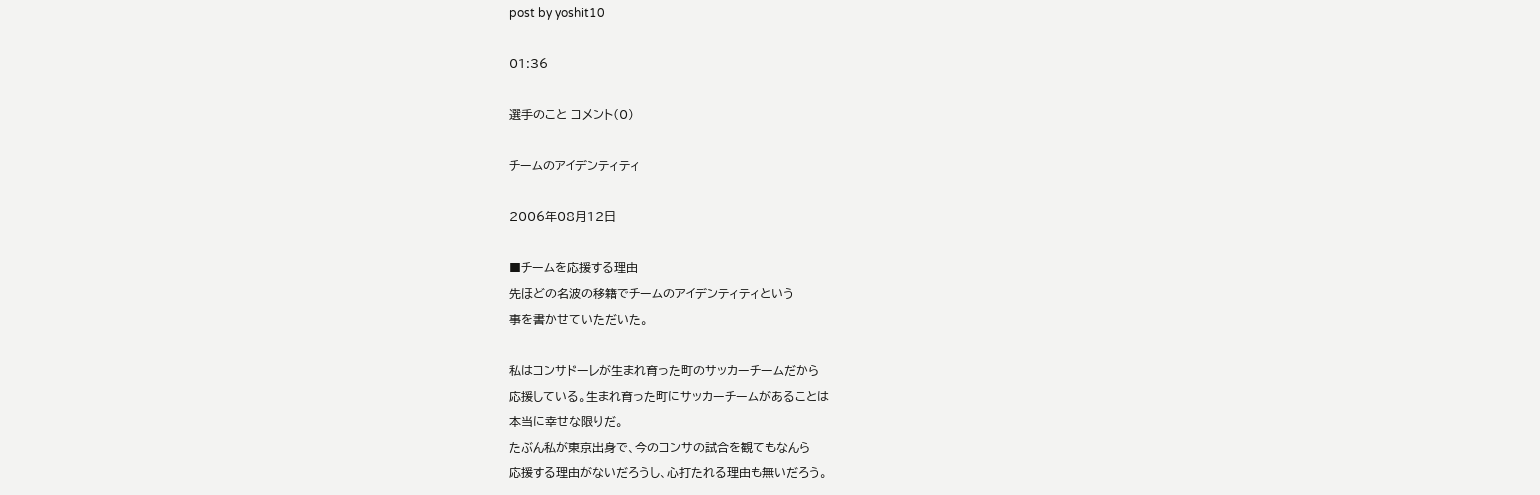post by yoshit10

01:36

選手のこと コメント(0)

チームのアイデンティティ

2006年08月12日

■チームを応援する理由
先ほどの名波の移籍でチームのアイデンティティという
事を書かせていただいた。

私はコンサドーレが生まれ育った町のサッカーチームだから
応援している。生まれ育った町にサッカーチームがあることは
本当に幸せな限りだ。
たぶん私が東京出身で、今のコンサの試合を観てもなんら
応援する理由がないだろうし、心打たれる理由も無いだろう。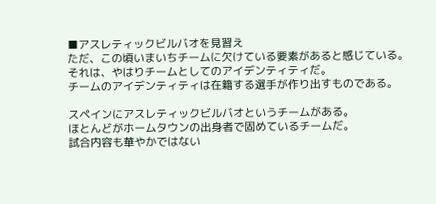■アスレティックビルバオを見習え
ただ、この頃いまいちチームに欠けている要素があると感じている。
それは、やはりチームとしてのアイデンティティだ。
チームのアイデンティティは在籍する選手が作り出すものである。

スペインにアスレティックビルバオというチームがある。
ほとんどがホームタウンの出身者で固めているチームだ。
試合内容も華やかではない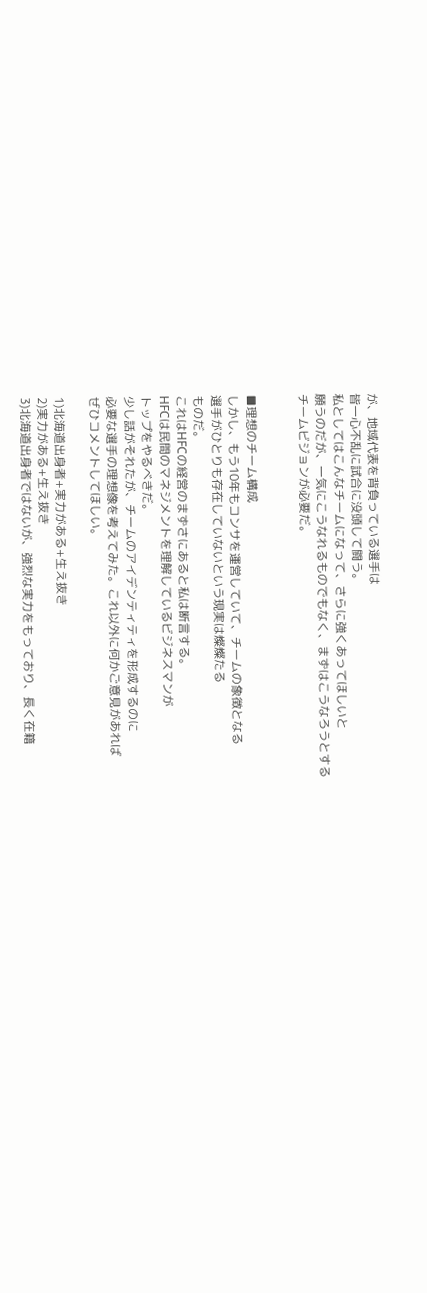が、地域代表を背負っている選手は
皆一心不乱に試合に没頭して闘う。
私としてはこんなチームになって、さらに強くあってほしいと
願うのだが、一気にこうなれるものでもなく、まずはこうなろうとする
チームビジョンが必要だ。


■理想のチーム構成
しかし、もう10年もコンサを運営していて、チームの象徴となる
選手がひとりも存在していないという現実は燦燦たる
ものだ。
これはHFCの経営のまずさにあると私は断言する。
HFCは民間のマネジメントを理解しているビジネスマンが
トップをやるべきだ。
少し話がそれたが、チームのアイデンティティを形成するのに
必要な選手の理想像を考えてみた。これ以外に何かご意見があれば
ぜひコメントしてほしい。

1)北海道出身者+実力がある+生え抜き
2)実力がある+生え抜き
3)北海道出身者ではないが、強烈な実力をもっており、長く在籍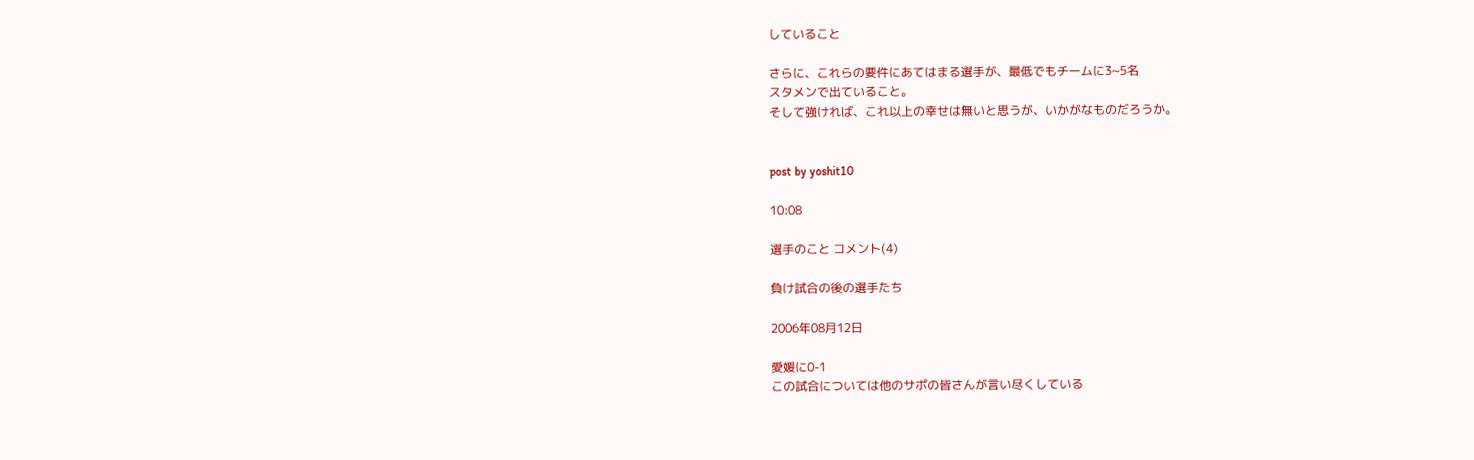していること

さらに、これらの要件にあてはまる選手が、最低でもチームに3~5名
スタメンで出ていること。
そして強ければ、これ以上の幸せは無いと思うが、いかがなものだろうか。


post by yoshit10

10:08

選手のこと コメント(4)

負け試合の後の選手たち

2006年08月12日

愛媛に0-1
この試合については他のサポの皆さんが言い尽くしている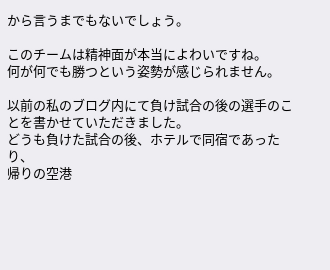から言うまでもないでしょう。

このチームは精神面が本当によわいですね。
何が何でも勝つという姿勢が感じられません。

以前の私のブログ内にて負け試合の後の選手のことを書かせていただきました。
どうも負けた試合の後、ホテルで同宿であったり、
帰りの空港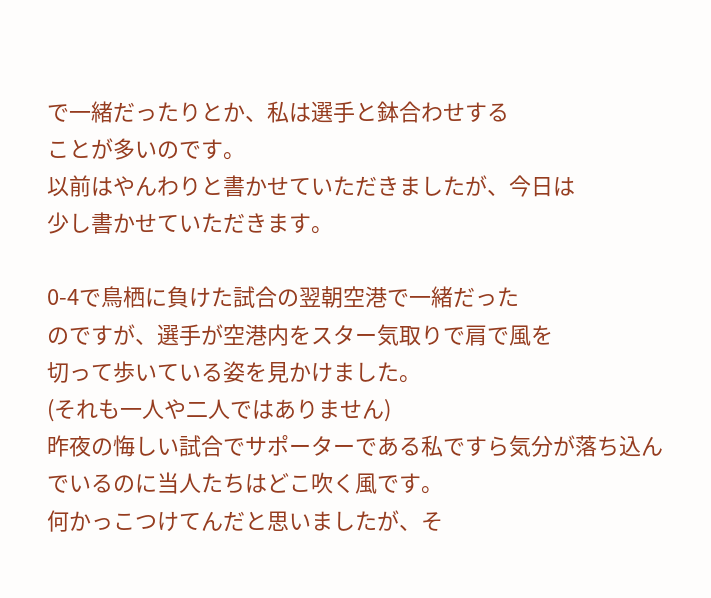で一緒だったりとか、私は選手と鉢合わせする
ことが多いのです。
以前はやんわりと書かせていただきましたが、今日は
少し書かせていただきます。

0-4で鳥栖に負けた試合の翌朝空港で一緒だった
のですが、選手が空港内をスター気取りで肩で風を
切って歩いている姿を見かけました。
(それも一人や二人ではありません)
昨夜の悔しい試合でサポーターである私ですら気分が落ち込ん
でいるのに当人たちはどこ吹く風です。
何かっこつけてんだと思いましたが、そ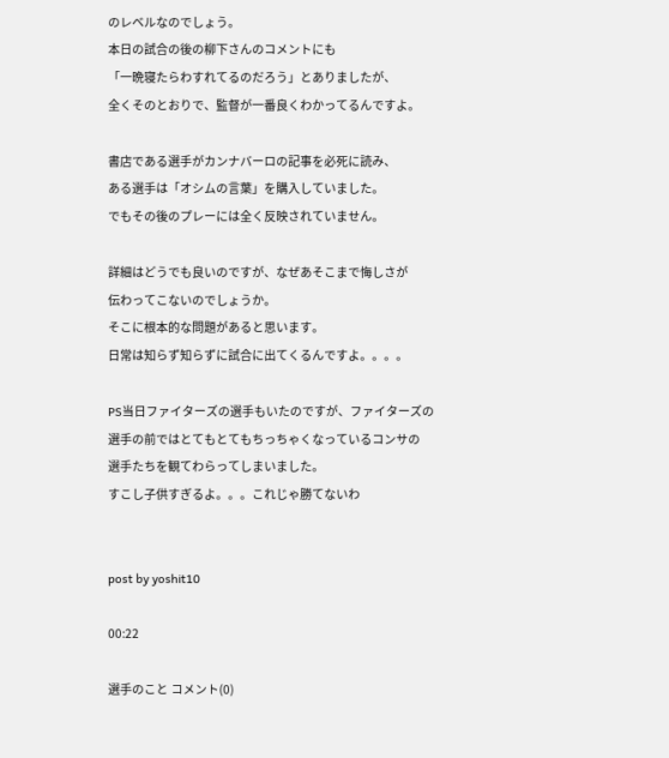のレベルなのでしょう。
本日の試合の後の柳下さんのコメントにも
「一晩寝たらわすれてるのだろう」とありましたが、
全くそのとおりで、監督が一番良くわかってるんですよ。

書店である選手がカンナバーロの記事を必死に読み、
ある選手は「オシムの言葉」を購入していました。
でもその後のプレーには全く反映されていません。

詳細はどうでも良いのですが、なぜあそこまで悔しさが
伝わってこないのでしょうか。
そこに根本的な問題があると思います。
日常は知らず知らずに試合に出てくるんですよ。。。。

PS当日ファイターズの選手もいたのですが、ファイターズの
選手の前ではとてもとてもちっちゃくなっているコンサの
選手たちを観てわらってしまいました。
すこし子供すぎるよ。。。これじゃ勝てないわ


post by yoshit10

00:22

選手のこと コメント(0)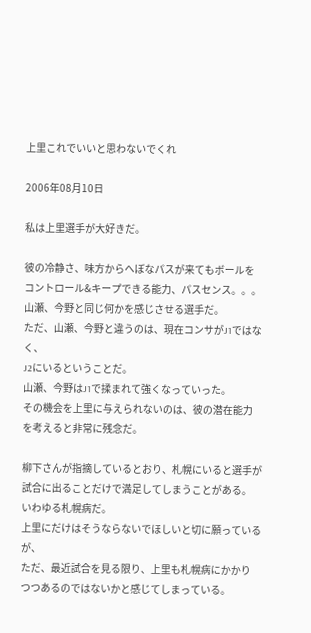上里これでいいと思わないでくれ

2006年08月10日

私は上里選手が大好きだ。

彼の冷静さ、味方からへぼなパスが来てもボールを
コントロール&キープできる能力、パスセンス。。。
山瀬、今野と同じ何かを感じさせる選手だ。
ただ、山瀬、今野と違うのは、現在コンサがJ1ではなく、
J2にいるということだ。
山瀬、今野はJ1で揉まれて強くなっていった。
その機会を上里に与えられないのは、彼の潜在能力
を考えると非常に残念だ。

柳下さんが指摘しているとおり、札幌にいると選手が
試合に出ることだけで満足してしまうことがある。
いわゆる札幌病だ。
上里にだけはそうならないでほしいと切に願っているが、
ただ、最近試合を見る限り、上里も札幌病にかかり
つつあるのではないかと感じてしまっている。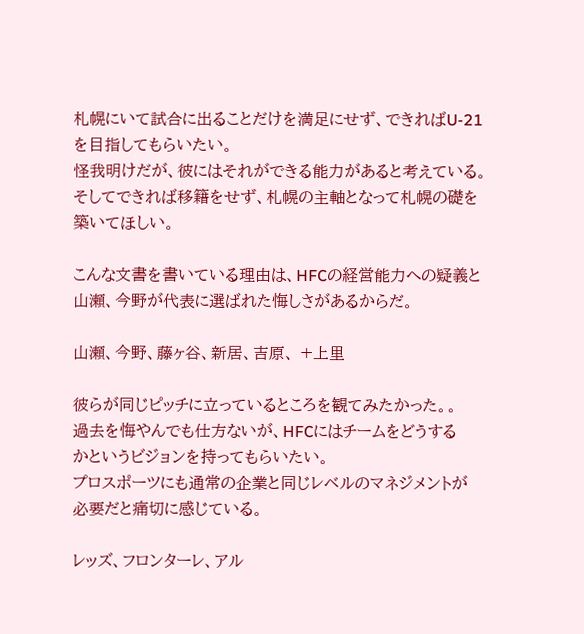札幌にいて試合に出ることだけを満足にせず、できればU-21
を目指してもらいたい。
怪我明けだが、彼にはそれができる能力があると考えている。
そしてできれば移籍をせず、札幌の主軸となって札幌の礎を築いてほしい。

こんな文書を書いている理由は、HFCの経営能力への疑義と
山瀬、今野が代表に選ばれた悔しさがあるからだ。

山瀬、今野、藤ヶ谷、新居、吉原、 +上里

彼らが同じピッチに立っているところを観てみたかった。。
過去を悔やんでも仕方ないが、HFCにはチームをどうする
かというビジョンを持ってもらいたい。
プロスポーツにも通常の企業と同じレベルのマネジメントが
必要だと痛切に感じている。

レッズ、フロンターレ、アル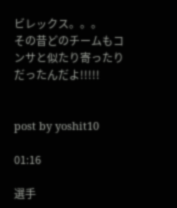ビレックス。。。
その昔どのチームもコンサと似たり寄ったりだったんだよ!!!!!


post by yoshit10

01:16

選手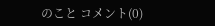のこと コメント(0)